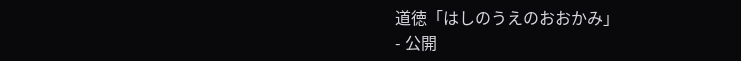道徳「はしのうえのおおかみ」
- 公開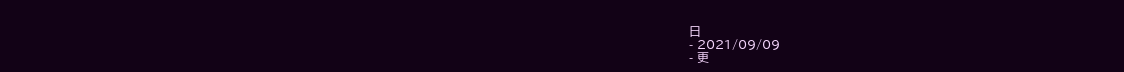日
- 2021/09/09
- 更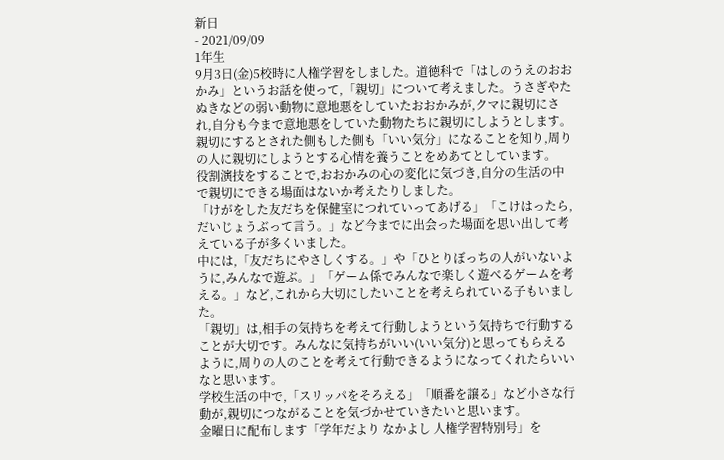新日
- 2021/09/09
1年生
9月3日(金)5校時に人権学習をしました。道徳科で「はしのうえのおおかみ」というお話を使って,「親切」について考えました。うさぎやたぬきなどの弱い動物に意地悪をしていたおおかみが,クマに親切にされ,自分も今まで意地悪をしていた動物たちに親切にしようとします。親切にするとされた側もした側も「いい気分」になることを知り,周りの人に親切にしようとする心情を養うことをめあてとしています。
役割演技をすることで,おおかみの心の変化に気づき,自分の生活の中で親切にできる場面はないか考えたりしました。
「けがをした友だちを保健室につれていってあげる」「こけはったら,だいじょうぶって言う。」など今までに出会った場面を思い出して考えている子が多くいました。
中には,「友だちにやさしくする。」や「ひとりぼっちの人がいないように,みんなで遊ぶ。」「ゲーム係でみんなで楽しく遊べるゲームを考える。」など,これから大切にしたいことを考えられている子もいました。
「親切」は,相手の気持ちを考えて行動しようという気持ちで行動することが大切です。みんなに気持ちがいい(いい気分)と思ってもらえるように,周りの人のことを考えて行動できるようになってくれたらいいなと思います。
学校生活の中で,「スリッパをそろえる」「順番を譲る」など小さな行動が,親切につながることを気づかせていきたいと思います。
金曜日に配布します「学年だより なかよし 人権学習特別号」を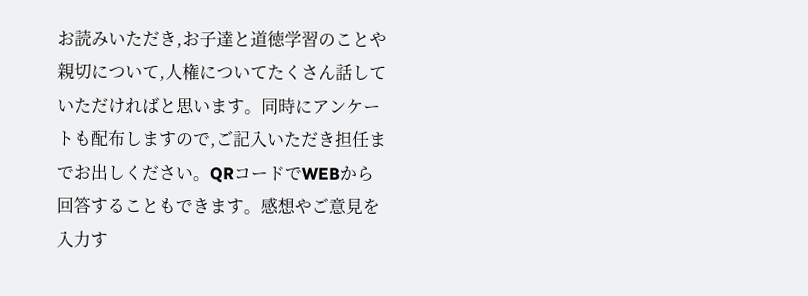お読みいただき,お子達と道徳学習のことや親切について,人権についてたくさん話していただければと思います。同時にアンケートも配布しますので,ご記入いただき担任までお出しください。QRコードでWEBから回答することもできます。感想やご意見を入力す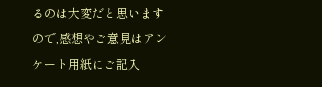るのは大変だと思いますので,感想やご意見はアンケート用紙にご記入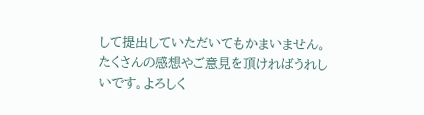して提出していただいてもかまいません。たくさんの感想やご意見を頂ければうれしいです。よろしく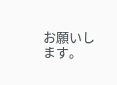お願いします。